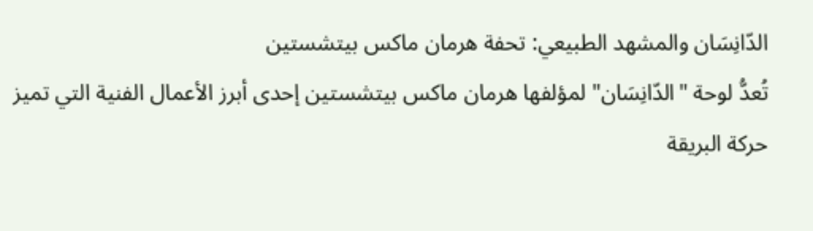الدّانِسَان والمشهد الطبيعي: تحفة هرمان ماكس بيتشستين
تُعدُّ لوحة "الدّانِسَان" لمؤلفها هرمان ماكس بيتشستين إحدى أبرز الأعمال الفنية التي تميز حركة البريقة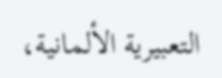التعبيرية الألمانية،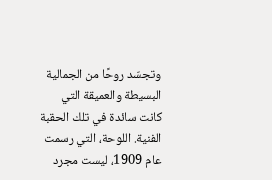وتجسّد روحًا من الجمالية البسيطة والعميقة التي كانت سائدة في تلك الحقبة الفنية. اللوحة، التي رسمت عام 1909، ليست مجرد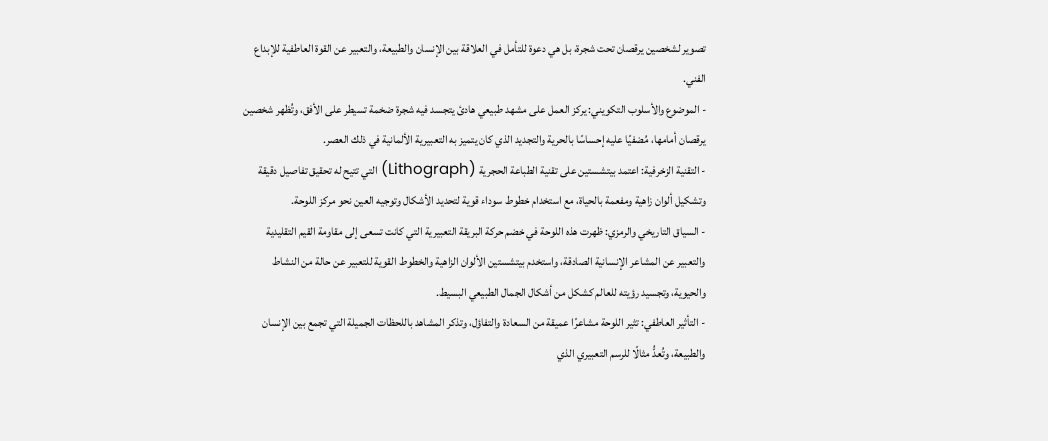تصوير لشخصين يرقصان تحت شجرة، بل هي دعوة للتأمل في العلاقة بين الإنسان والطبيعة، والتعبير عن القوة العاطفية للإبداع الفني.
- الموضوع والأسلوب التكويني: يركز العمل على مشهد طبيعي هادئ يتجسد فيه شجرة ضخمة تسيطر على الأفق، وتُظهر شخصين يرقصان أمامها، مُضفيًا عليه إحساسًا بالحرية والتجديد الذي كان يتميز به التعبيرية الألمانية في ذلك العصر.
- التقنية الزخرفية: اعتمد بيتشستين على تقنية الطباعة الحجرية (Lithograph) التي تتيح له تحقيق تفاصيل دقيقة وتشكيل ألوان زاهية ومفعمة بالحياة، مع استخدام خطوط سوداء قوية لتحديد الأشكال وتوجيه العين نحو مركز اللوحة.
- السياق التاريخي والرمزي: ظهرت هذه اللوحة في خضم حركة البريقة التعبيرية التي كانت تسعى إلى مقاومة القيم التقليدية والتعبير عن المشاعر الإنسانية الصادقة، واستخدم بيتشستين الألوان الزاهية والخطوط القوية للتعبير عن حالة من النشاط والحيوية، وتجسيد رؤيته للعالم كشكل من أشكال الجمال الطبيعي البسيط.
- التأثير العاطفي: تثير اللوحة مشاعرًا عميقة من السعادة والتفاؤل، وتذكر المشاهد باللحظات الجميلة التي تجمع بين الإنسان والطبيعة، وتُعدُّ مثالًا للرسم التعبيري الذي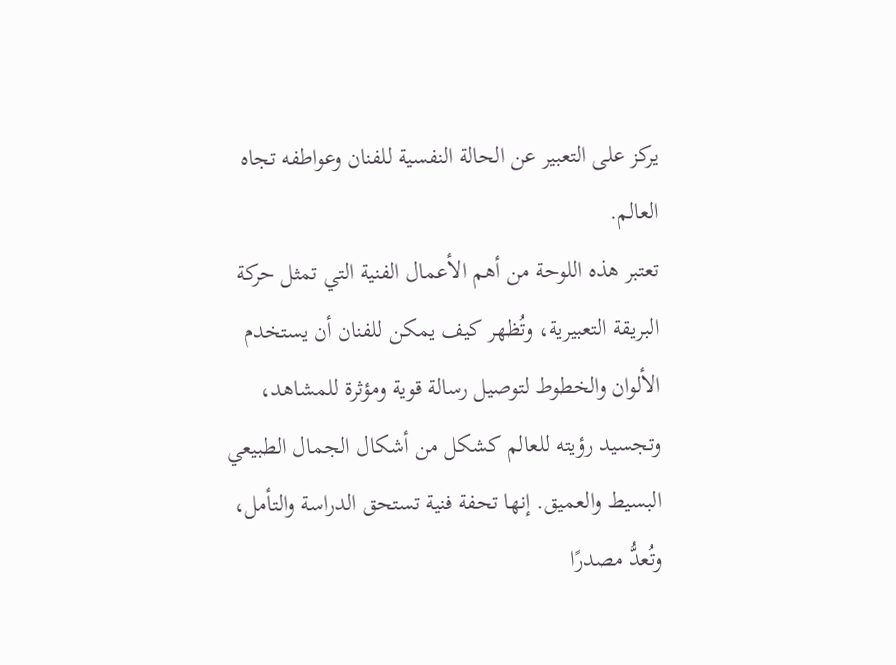يركز على التعبير عن الحالة النفسية للفنان وعواطفه تجاه العالم.
تعتبر هذه اللوحة من أهم الأعمال الفنية التي تمثل حركة البريقة التعبيرية، وتُظهر كيف يمكن للفنان أن يستخدم الألوان والخطوط لتوصيل رسالة قوية ومؤثرة للمشاهد، وتجسيد رؤيته للعالم كشكل من أشكال الجمال الطبيعي البسيط والعميق. إنها تحفة فنية تستحق الدراسة والتأمل، وتُعدُّ مصدرًا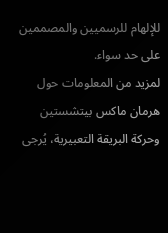للإلهام للرسميين والمصممين على حد سواء.
لمزيد من المعلومات حول هرمان ماكس بيتشستين وحركة البريقة التعبيرية، يُرجى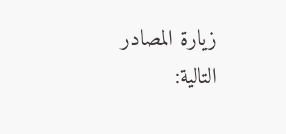زيارة المصادر التالية: